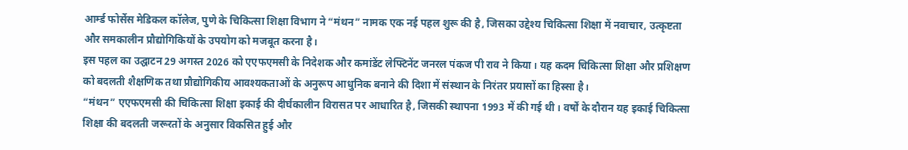आर्म्ड फोर्सेस मेडिकल कॉलेज, पुणे के चिकित्सा शिक्षा विभाग ने “मंथन” नामक एक नई पहल शुरू की है, जिसका उद्देश्य चिकित्सा शिक्षा में नवाचार, उत्कृष्टता और समकालीन प्रौद्योगिकियों के उपयोग को मजबूत करना है।
इस पहल का उद्घाटन 29 अगस्त 2026 को एएफएमसी के निदेशक और कमांडेंट लेफ्टिनेंट जनरल पंकज पी राव ने किया। यह कदम चिकित्सा शिक्षा और प्रशिक्षण को बदलती शैक्षणिक तथा प्रौद्योगिकीय आवश्यकताओं के अनुरूप आधुनिक बनाने की दिशा में संस्थान के निरंतर प्रयासों का हिस्सा है।
“मंथन” एएफएमसी की चिकित्सा शिक्षा इकाई की दीर्घकालीन विरासत पर आधारित है, जिसकी स्थापना 1993 में की गई थी। वर्षों के दौरान यह इकाई चिकित्सा शिक्षा की बदलती जरूरतों के अनुसार विकसित हुई और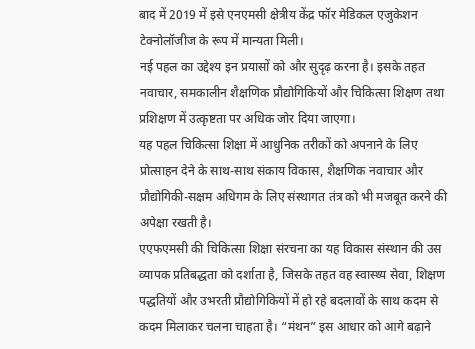बाद में 2019 में इसे एनएमसी क्षेत्रीय केंद्र फॉर मेडिकल एजुकेशन टेक्नोलॉजीज के रूप में मान्यता मिली।
नई पहल का उद्देश्य इन प्रयासों को और सुदृढ़ करना है। इसके तहत नवाचार, समकालीन शैक्षणिक प्रौद्योगिकियों और चिकित्सा शिक्षण तथा प्रशिक्षण में उत्कृष्टता पर अधिक जोर दिया जाएगा।
यह पहल चिकित्सा शिक्षा में आधुनिक तरीकों को अपनाने के लिए प्रोत्साहन देने के साथ-साथ संकाय विकास, शैक्षणिक नवाचार और प्रौद्योगिकी-सक्षम अधिगम के लिए संस्थागत तंत्र को भी मजबूत करने की अपेक्षा रखती है।
एएफएमसी की चिकित्सा शिक्षा संरचना का यह विकास संस्थान की उस व्यापक प्रतिबद्धता को दर्शाता है, जिसके तहत वह स्वास्थ्य सेवा, शिक्षण पद्धतियों और उभरती प्रौद्योगिकियों में हो रहे बदलावों के साथ कदम से कदम मिलाकर चलना चाहता है। “मंथन” इस आधार को आगे बढ़ाने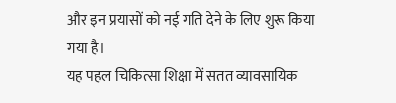और इन प्रयासों को नई गति देने के लिए शुरू किया गया है।
यह पहल चिकित्सा शिक्षा में सतत व्यावसायिक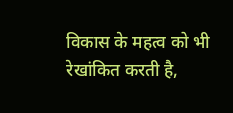विकास के महत्व को भी रेखांकित करती है,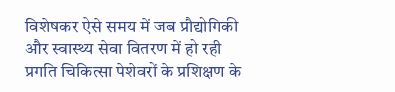विशेषकर ऐसे समय में जब प्रौद्योगिकी और स्वास्थ्य सेवा वितरण में हो रही प्रगति चिकित्सा पेशेवरों के प्रशिक्षण के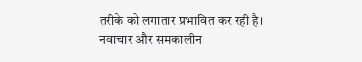तरीके को लगातार प्रभावित कर रही है।
नवाचार और समकालीन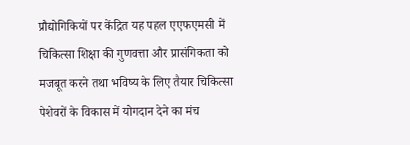प्रौद्योगिकियों पर केंद्रित यह पहल एएफएमसी में चिकित्सा शिक्षा की गुणवत्ता और प्रासंगिकता को मजबूत करने तथा भविष्य के लिए तैयार चिकित्सा पेशेवरों के विकास में योगदान देने का मंच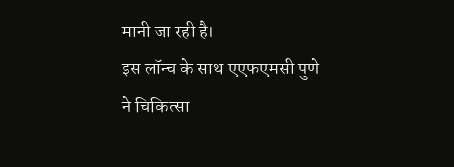मानी जा रही है।
इस लॉन्च के साथ एएफएमसी पुणे ने चिकित्सा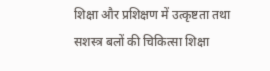शिक्षा और प्रशिक्षण में उत्कृष्टता तथा सशस्त्र बलों की चिकित्सा शिक्षा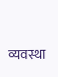व्यवस्था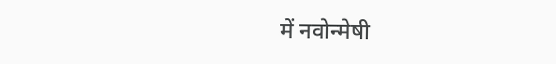में नवोन्मेषी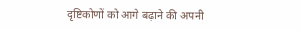दृष्टिकोणों को आगे बढ़ाने की अपनी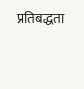प्रतिबद्धता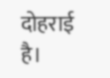दोहराई है।